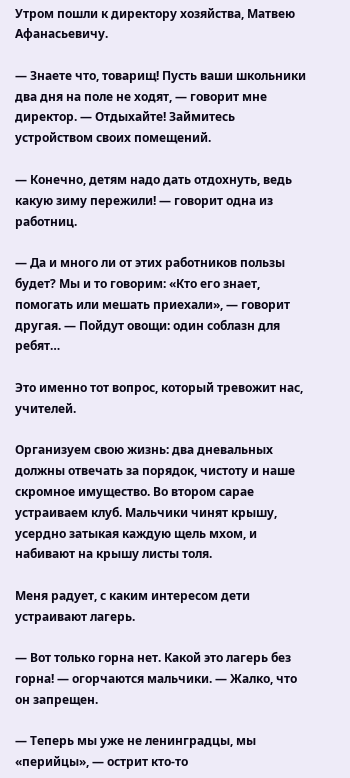Утром пошли к директору хозяйства, Матвею Афанасьевичу.

— Знаете что, товарищ! Пусть ваши школьники два дня на поле не ходят, — говорит мне директор. — Отдыхайте! Займитесь устройством своих помещений.

— Конечно, детям надо дать отдохнуть, ведь какую зиму пережили! — говорит одна из работниц.

— Да и много ли от этих работников пользы будет? Мы и то говорим: «Кто его знает, помогать или мешать приехали», — говорит другая. — Пойдут овощи: один соблазн для ребят…

Это именно тот вопрос, который тревожит нас, учителей.

Организуем свою жизнь: два дневальных должны отвечать за порядок, чистоту и наше скромное имущество. Во втором сарае устраиваем клуб. Мальчики чинят крышу, усердно затыкая каждую щель мхом, и набивают на крышу листы толя.

Меня радует, с каким интересом дети устраивают лагерь.

— Вот только горна нет. Какой это лагерь без горна! — огорчаются мальчики. — Жалко, что он запрещен.

— Теперь мы уже не ленинградцы, мы «перийцы», — острит кто-то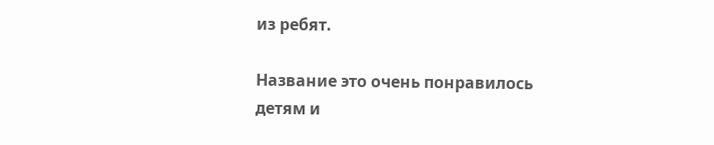из ребят.

Название это очень понравилось детям и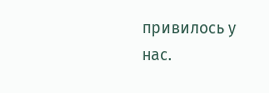привилось у нас.